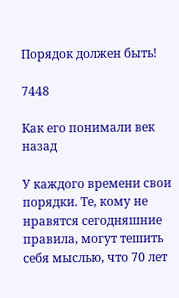Порядок должен быть!

7448

Как его понимали век назад

У каждого времени свои порядки. Те, кому не нравятся сегодняшние правила, могут тешить себя мыслью, что 70 лет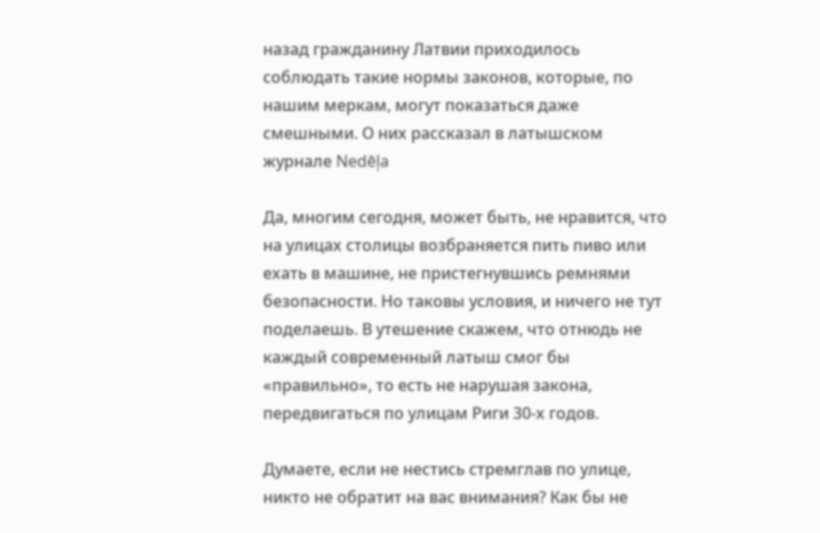назад гражданину Латвии приходилось соблюдать такие нормы законов, которые, по нашим меркам, могут показаться даже смешными. О них рассказал в латышском журнале Nedēļa

Да, многим сегодня, может быть, не нравится, что на улицах столицы возбраняется пить пиво или ехать в машине, не пристегнувшись ремнями безопасности. Но таковы условия, и ничего не тут поделаешь. В утешение скажем, что отнюдь не каждый современный латыш смог бы «правильно», то есть не нарушая закона, передвигаться по улицам Риги 30-х годов.

Думаете, если не нестись стремглав по улице, никто не обратит на вас внимания? Как бы не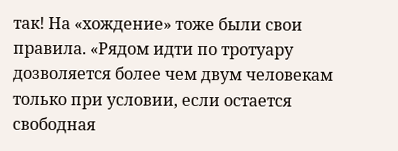так! На «хождение» тоже были свои правила. «Рядом идти по тротуару дозволяется более чем двум человекам только при условии, если остается свободная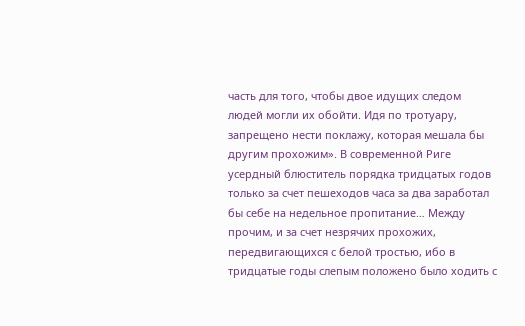часть для того, чтобы двое идущих следом людей могли их обойти. Идя по тротуару, запрещено нести поклажу, которая мешала бы другим прохожим». В современной Риге усердный блюститель порядка тридцатых годов только за счет пешеходов часа за два заработал бы себе на недельное пропитание… Между прочим, и за счет незрячих прохожих, передвигающихся с белой тростью, ибо в тридцатые годы слепым положено было ходить с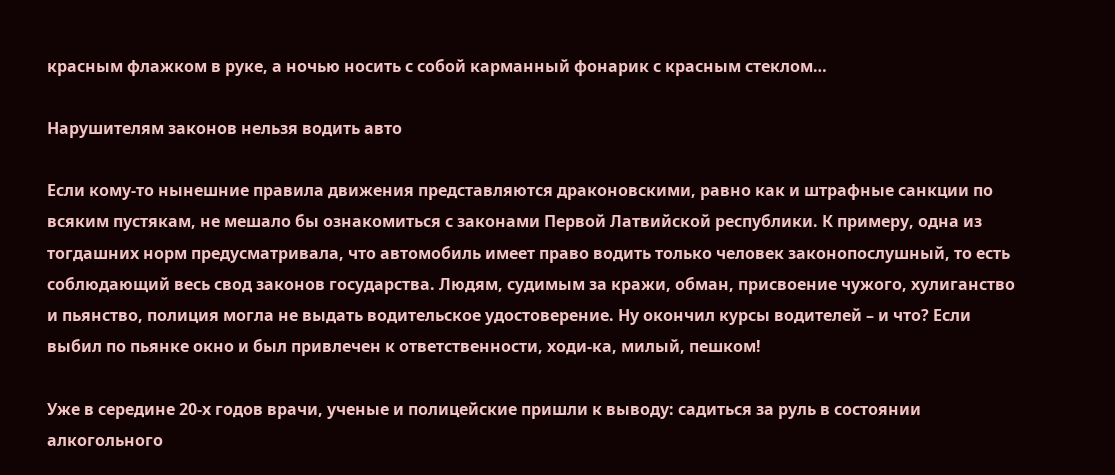красным флажком в руке, а ночью носить с собой карманный фонарик с красным стеклом…

Нарушителям законов нельзя водить авто

Если кому-то нынешние правила движения представляются драконовскими, равно как и штрафные санкции по всяким пустякам, не мешало бы ознакомиться с законами Первой Латвийской республики. К примеру, одна из тогдашних норм предусматривала, что автомобиль имеет право водить только человек законопослушный, то есть соблюдающий весь свод законов государства. Людям, судимым за кражи, обман, присвоение чужого, хулиганство и пьянство, полиция могла не выдать водительское удостоверение. Ну окончил курсы водителей – и что? Если выбил по пьянке окно и был привлечен к ответственности, ходи-ка, милый, пешком!

Уже в середине 20-х годов врачи, ученые и полицейские пришли к выводу: садиться за руль в состоянии алкогольного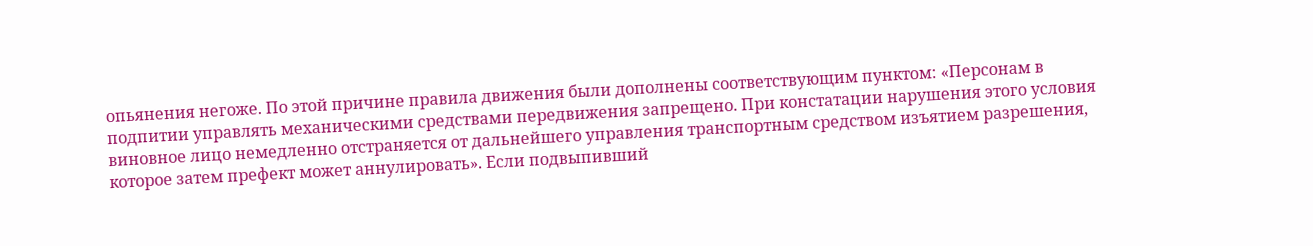опьянения негоже. По этой причине правила движения были дополнены соответствующим пунктом: «Персонам в подпитии управлять механическими средствами передвижения запрещено. При констатации нарушения этого условия виновное лицо немедленно отстраняется от дальнейшего управления транспортным средством изъятием разрешения, которое затем префект может аннулировать». Если подвыпивший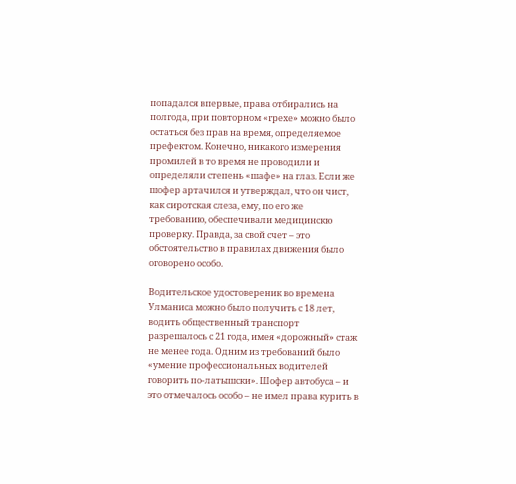попадался впервые, права отбирались на полгода, при повторном «грехе» можно было остаться без прав на время, определяемое префектом. Конечно, никакого измерения промилей в то время не проводили и определяли степень «шафе» на глаз. Если же шофер артачился и утверждал, что он чист, как сиротская слеза, ему, по его же требованию, обеспечивали медицинскю проверку. Правда, за свой счет – это обстоятельство в правилах движения было оговорено особо.

Водительское удостовереник во времена Улманиса можно было получить с 18 лет, водить общественный транспорт разрешалось с 21 года, имея «дорожный» стаж не менее года. Одним из требований было «умение профессиональных водителей говорить по-латышски». Шофер автобуса – и это отмечалось особо – не имел права курить в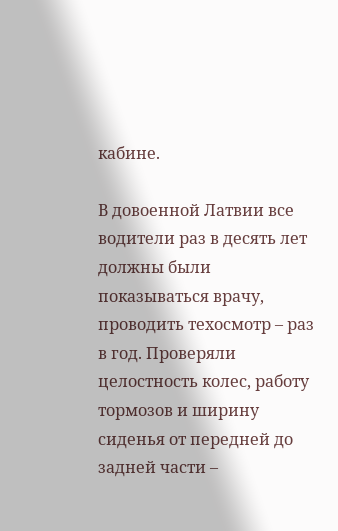кабине.

В довоенной Латвии все водители раз в десять лет должны были показываться врачу, проводить техосмотр – раз в год. Проверяли целостность колес, работу тормозов и ширину сиденья от передней до задней части –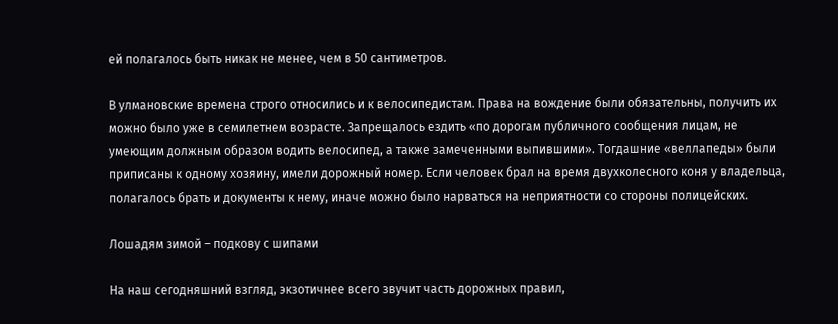ей полагалось быть никак не менее, чем в 50 сантиметров.

В улмановские времена строго относились и к велосипедистам. Права на вождение были обязательны, получить их можно было уже в семилетнем возрасте. Запрещалось ездить «по дорогам публичного сообщения лицам, не умеющим должным образом водить велосипед, а также замеченными выпившими». Тогдашние «веллапеды» были приписаны к одному хозяину, имели дорожный номер. Если человек брал на время двухколесного коня у владельца, полагалось брать и документы к нему, иначе можно было нарваться на неприятности со стороны полицейских.

Лошадям зимой – подкову с шипами

На наш сегодняшний взгляд, экзотичнее всего звучит часть дорожных правил,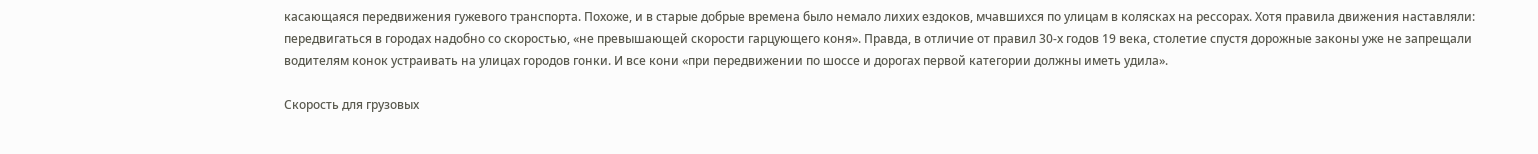касающаяся передвижения гужевого транспорта. Похоже, и в старые добрые времена было немало лихих ездоков, мчавшихся по улицам в колясках на рессорах. Хотя правила движения наставляли: передвигаться в городах надобно со скоростью, «не превышающей скорости гарцующего коня». Правда, в отличие от правил 30-х годов 19 века, столетие спустя дорожные законы уже не запрещали водителям конок устраивать на улицах городов гонки. И все кони «при передвижении по шоссе и дорогах первой категории должны иметь удила».

Скорость для грузовых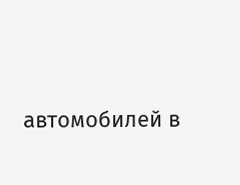автомобилей в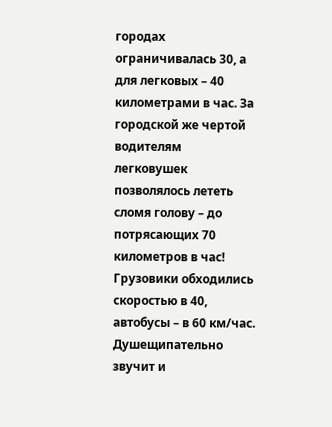городах ограничивалась 30, а для легковых – 40 километрами в час. За городской же чертой водителям легковушек позволялось лететь сломя голову – до потрясающих 70 километров в час! Грузовики обходились скоростью в 40, автобусы – в 60 км/час. Душещипательно звучит и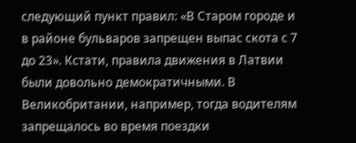следующий пункт правил: «В Старом городе и в районе бульваров запрещен выпас скота с 7 до 23». Кстати, правила движения в Латвии были довольно демократичными. В Великобритании, например, тогда водителям запрещалось во время поездки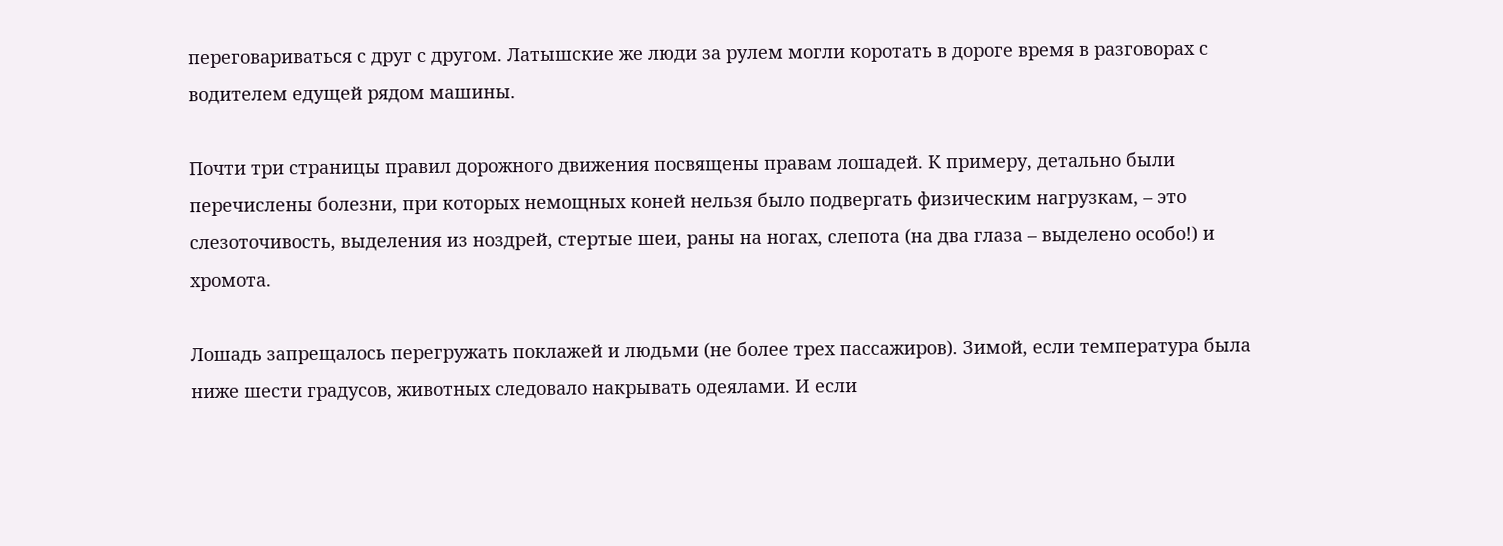переговариваться с друг с другом. Латышские же люди за рулем могли коротать в дороге время в разговорах с водителем едущей рядом машины.

Почти три страницы правил дорожного движения посвящены правам лошадей. К примеру, детально были перечислены болезни, при которых немощных коней нельзя было подвергать физическим нагрузкам, – это слезоточивость, выделения из ноздрей, стертые шеи, раны на ногах, слепота (на два глаза – выделено особо!) и хромота.

Лошадь запрещалось перегружать поклажей и людьми (не более трех пассажиров). Зимой, если температура была ниже шести градусов, животных следовало накрывать одеялами. И если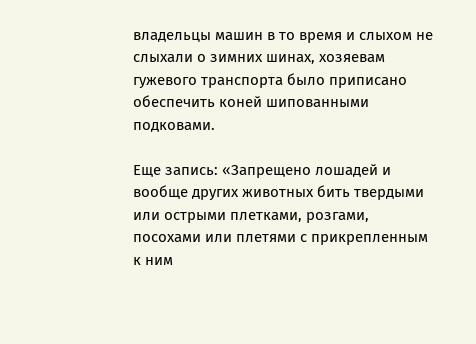владельцы машин в то время и слыхом не слыхали о зимних шинах, хозяевам гужевого транспорта было приписано обеспечить коней шипованными подковами.

Еще запись: «Запрещено лошадей и вообще других животных бить твердыми или острыми плетками, розгами, посохами или плетями с прикрепленным к ним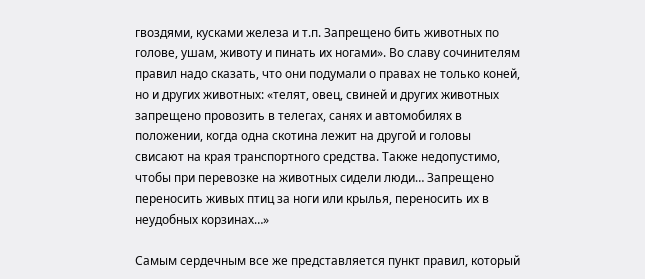гвоздями, кусками железа и т.п. Запрещено бить животных по голове, ушам, животу и пинать их ногами». Во славу сочинителям правил надо сказать, что они подумали о правах не только коней, но и других животных: «телят, овец, свиней и других животных запрещено провозить в телегах, санях и автомобилях в положении, когда одна скотина лежит на другой и головы свисают на края транспортного средства. Также недопустимо, чтобы при перевозке на животных сидели люди… Запрещено переносить живых птиц за ноги или крылья, переносить их в неудобных корзинах…»

Самым сердечным все же представляется пункт правил, который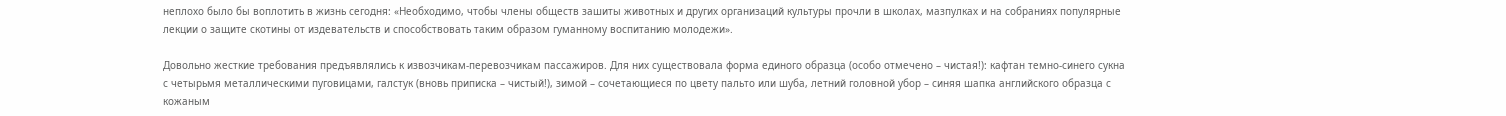неплохо было бы воплотить в жизнь сегодня: «Необходимо, чтобы члены обществ зашиты животных и других организаций культуры прочли в школах, мазпулках и на собраниях популярные лекции о защите скотины от издевательств и способствовать таким образом гуманному воспитанию молодежи».

Довольно жесткие требования предъявлялись к извозчикам-перевозчикам пассажиров. Для них существовала форма единого образца (особо отмечено – чистая!): кафтан темно-синего сукна с четырьмя металлическими пуговицами, галстук (вновь приписка – чистый!), зимой – сочетающиеся по цвету пальто или шуба, летний головной убор – синяя шапка английского образца с кожаным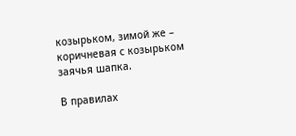козырьком, зимой же – коричневая с козырьком заячья шапка.

В правилах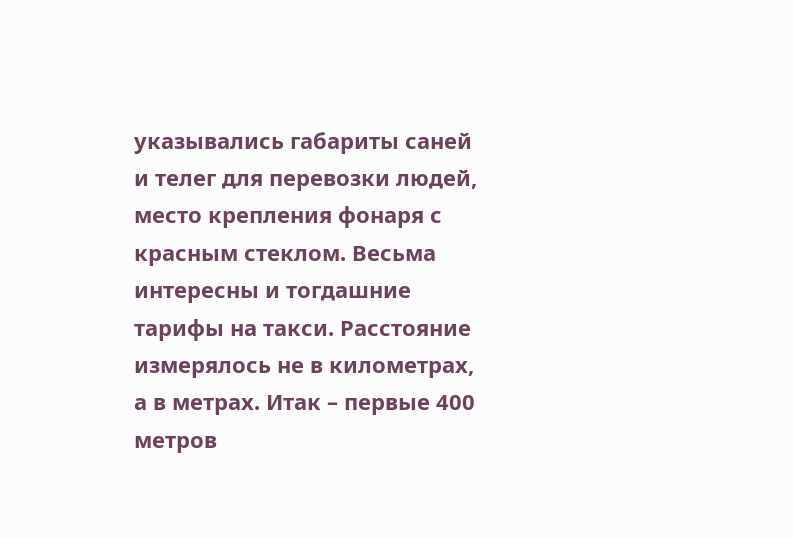указывались габариты саней и телег для перевозки людей, место крепления фонаря с красным стеклом. Весьма интересны и тогдашние тарифы на такси. Расстояние измерялось не в километрах, а в метрах. Итак – первые 400 метров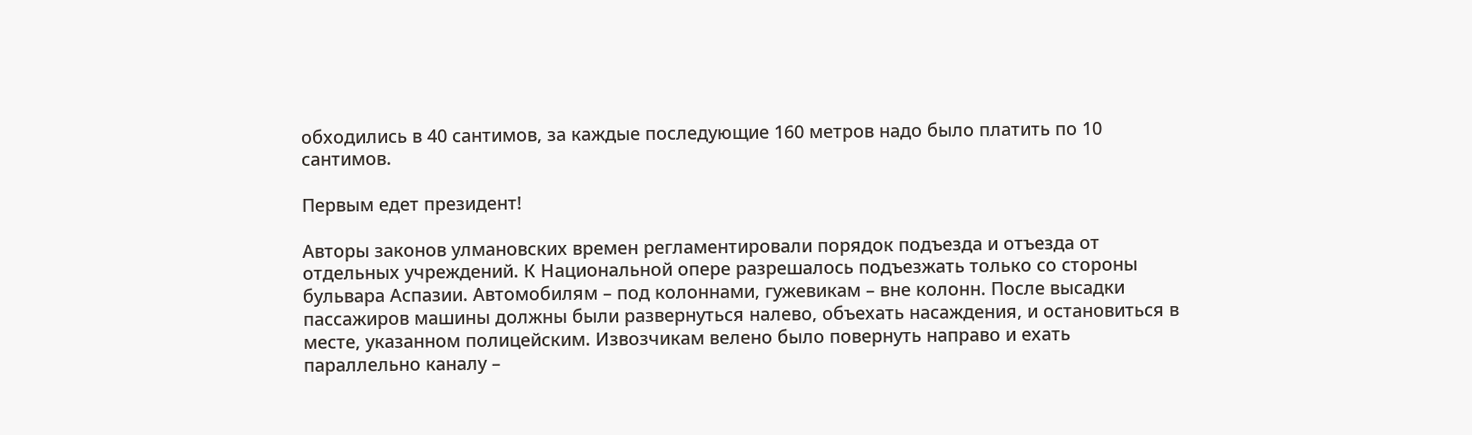обходились в 40 сантимов, за каждые последующие 160 метров надо было платить по 10 сантимов.

Первым едет президент!

Авторы законов улмановских времен регламентировали порядок подъезда и отъезда от отдельных учреждений. К Национальной опере разрешалось подъезжать только со стороны бульвара Аспазии. Автомобилям – под колоннами, гужевикам – вне колонн. После высадки пассажиров машины должны были развернуться налево, объехать насаждения, и остановиться в месте, указанном полицейским. Извозчикам велено было повернуть направо и ехать параллельно каналу –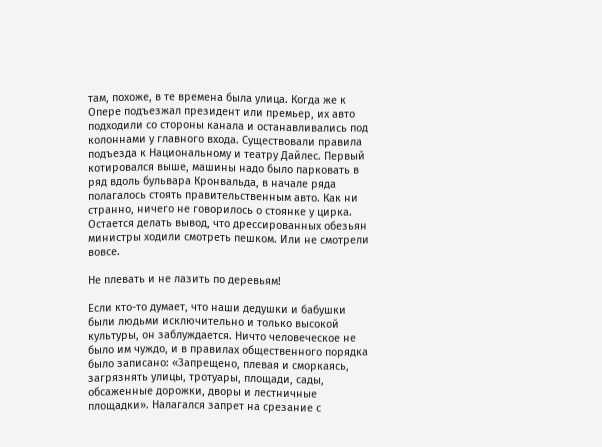там, похоже, в те времена была улица. Когда же к Опере подъезжал президент или премьер, их авто подходили со стороны канала и останавливались под колоннами у главного входа. Существовали правила подъезда к Национальному и театру Дайлес. Первый котировался выше, машины надо было парковать в ряд вдоль бульвара Кронвальда, в начале ряда полагалось стоять правительственным авто. Как ни странно, ничего не говорилось о стоянке у цирка. Остается делать вывод, что дрессированных обезьян министры ходили смотреть пешком. Или не смотрели вовсе.

Не плевать и не лазить по деревьям!

Если кто-то думает, что наши дедушки и бабушки были людьми исключительно и только высокой культуры, он заблуждается. Ничто человеческое не было им чуждо, и в правилах общественного порядка было записано: «Запрещено, плевая и сморкаясь, загрязнять улицы, тротуары, площади, сады, обсаженные дорожки, дворы и лестничные площадки». Налагался запрет на срезание с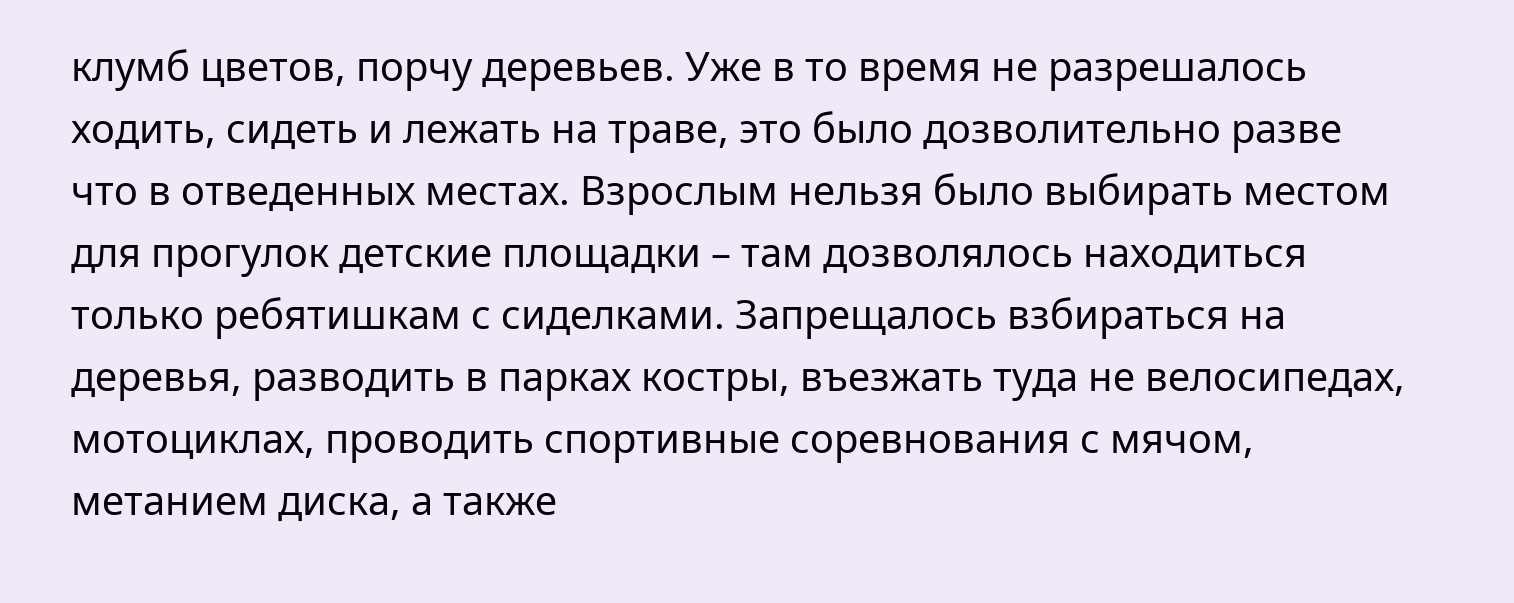клумб цветов, порчу деревьев. Уже в то время не разрешалось ходить, сидеть и лежать на траве, это было дозволительно разве что в отведенных местах. Взрослым нельзя было выбирать местом для прогулок детские площадки – там дозволялось находиться только ребятишкам с сиделками. Запрещалось взбираться на деревья, разводить в парках костры, въезжать туда не велосипедах, мотоциклах, проводить спортивные соревнования с мячом, метанием диска, а также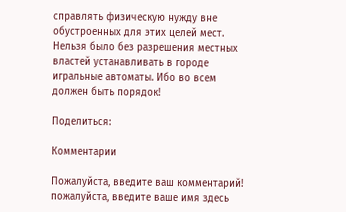справлять физическую нужду вне обустроенных для этих целей мест. Нельзя было без разрешения местных властей устанавливать в городе игральные автоматы. Ибо во всем должен быть порядок!

Поделиться:

Комментарии

Пожалуйста, введите ваш комментарий!
пожалуйста, введите ваше имя здесь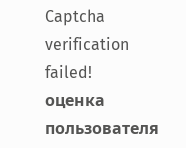Captcha verification failed!
оценка пользователя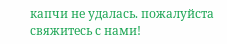капчи не удалась. пожалуйста свяжитесь с нами!